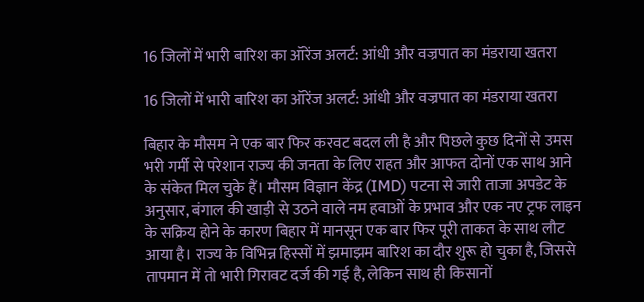16 जिलों में भारी बारिश का ऑरेंज अलर्ट: आंधी और वज्रपात का मंडराया खतरा

16 जिलों में भारी बारिश का ऑरेंज अलर्ट: आंधी और वज्रपात का मंडराया खतरा

बिहार के मौसम ने एक बार फिर करवट बदल ली है और पिछले कुछ दिनों से उमस भरी गर्मी से परेशान राज्य की जनता के लिए राहत और आफत दोनों एक साथ आने के संकेत मिल चुके हैं। मौसम विज्ञान केंद्र (IMD) पटना से जारी ताजा अपडेट के अनुसार, बंगाल की खाड़ी से उठने वाले नम हवाओं के प्रभाव और एक नए ट्रफ लाइन के सक्रिय होने के कारण बिहार में मानसून एक बार फिर पूरी ताकत के साथ लौट आया है। राज्य के विभिन्न हिस्सों में झमाझम बारिश का दौर शुरू हो चुका है, जिससे तापमान में तो भारी गिरावट दर्ज की गई है, लेकिन साथ ही किसानों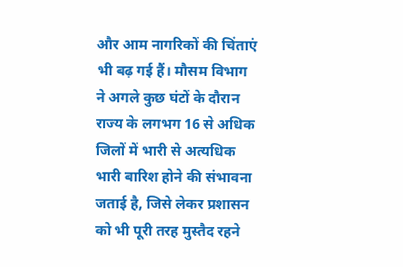और आम नागरिकों की चिंताएं भी बढ़ गई हैं। मौसम विभाग ने अगले कुछ घंटों के दौरान राज्य के लगभग 16 से अधिक जिलों में भारी से अत्यधिक भारी बारिश होने की संभावना जताई है, जिसे लेकर प्रशासन को भी पूरी तरह मुस्तैद रहने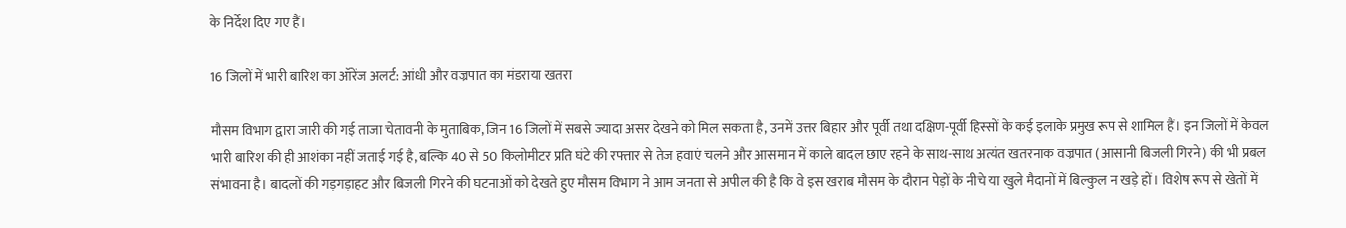के निर्देश दिए गए हैं।

16 जिलों में भारी बारिश का ऑरेंज अलर्ट: आंधी और वज्रपात का मंडराया खतरा

मौसम विभाग द्वारा जारी की गई ताजा चेतावनी के मुताबिक, जिन 16 जिलों में सबसे ज्यादा असर देखने को मिल सकता है, उनमें उत्तर बिहार और पूर्वी तथा दक्षिण-पूर्वी हिस्सों के कई इलाके प्रमुख रूप से शामिल हैं। इन जिलों में केवल भारी बारिश की ही आशंका नहीं जताई गई है, बल्कि 40 से 50 किलोमीटर प्रति घंटे की रफ्तार से तेज हवाएं चलने और आसमान में काले बादल छाए रहने के साथ-साथ अत्यंत खतरनाक वज्रपात (आसानी बिजली गिरने) की भी प्रबल संभावना है। बादलों की गड़गड़ाहट और बिजली गिरने की घटनाओं को देखते हुए मौसम विभाग ने आम जनता से अपील की है कि वे इस खराब मौसम के दौरान पेड़ों के नीचे या खुले मैदानों में बिल्कुल न खड़े हों। विशेष रूप से खेतों में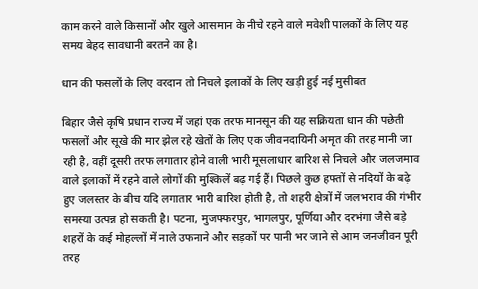काम करने वाले किसानों और खुले आसमान के नीचे रहने वाले मवेशी पालकों के लिए यह समय बेहद सावधानी बरतने का है।

धान की फसलों के लिए वरदान तो निचले इलाकों के लिए खड़ी हुई नई मुसीबत

बिहार जैसे कृषि प्रधान राज्य में जहां एक तरफ मानसून की यह सक्रियता धान की पछेती फसलों और सूखे की मार झेल रहे खेतों के लिए एक जीवनदायिनी अमृत की तरह मानी जा रही है, वहीं दूसरी तरफ लगातार होने वाली भारी मूसलाधार बारिश से निचले और जलजमाव वाले इलाकों में रहने वाले लोगों की मुश्किलें बढ़ गई हैं। पिछले कुछ हफ्तों से नदियों के बढ़े हुए जलस्तर के बीच यदि लगातार भारी बारिश होती है, तो शहरी क्षेत्रों में जलभराव की गंभीर समस्या उत्पन्न हो सकती है। पटना, मुजफ्फरपुर, भागलपुर, पूर्णिया और दरभंगा जैसे बड़े शहरों के कई मोहल्लों में नाले उफनाने और सड़कों पर पानी भर जाने से आम जनजीवन पूरी तरह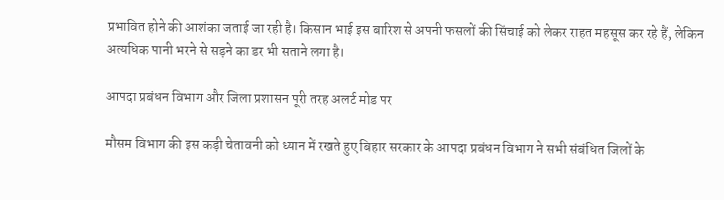प्रभावित होने की आशंका जताई जा रही है। किसान भाई इस बारिश से अपनी फसलों की सिंचाई को लेकर राहत महसूस कर रहे हैं, लेकिन अत्यधिक पानी भरने से सड़ने का डर भी सताने लगा है।

आपदा प्रबंधन विभाग और जिला प्रशासन पूरी तरह अलर्ट मोड पर

मौसम विभाग की इस कड़ी चेतावनी को ध्यान में रखते हुए बिहार सरकार के आपदा प्रबंधन विभाग ने सभी संबंधित जिलों के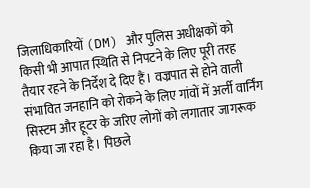जिलाधिकारियों (DM) और पुलिस अधीक्षकों को किसी भी आपात स्थिति से निपटने के लिए पूरी तरह तैयार रहने के निर्देश दे दिए हैं। वज्रपात से होने वाली संभावित जनहानि को रोकने के लिए गांवों में अर्ली वार्निंग सिस्टम और हूटर के जरिए लोगों को लगातार जागरूक किया जा रहा है। पिछले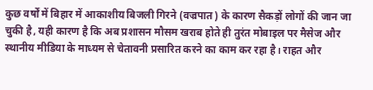कुछ वर्षों में बिहार में आकाशीय बिजली गिरने (वज्रपात) के कारण सैकड़ों लोगों की जान जा चुकी है, यही कारण है कि अब प्रशासन मौसम खराब होते ही तुरंत मोबाइल पर मैसेज और स्थानीय मीडिया के माध्यम से चेतावनी प्रसारित करने का काम कर रहा है। राहत और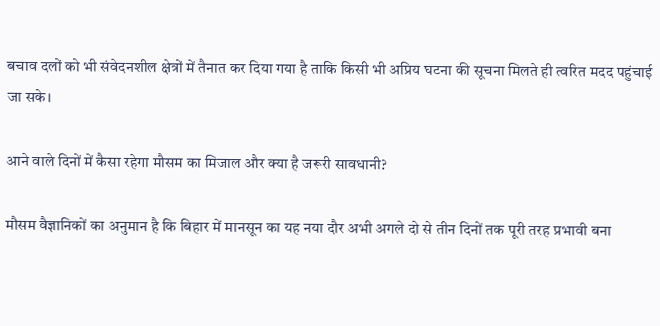बचाव दलों को भी संवेदनशील क्षेत्रों में तैनात कर दिया गया है ताकि किसी भी अप्रिय घटना की सूचना मिलते ही त्वरित मदद पहुंचाई जा सके।

आने वाले दिनों में कैसा रहेगा मौसम का मिजाल और क्या है जरूरी सावधानी?

मौसम वैज्ञानिकों का अनुमान है कि बिहार में मानसून का यह नया दौर अभी अगले दो से तीन दिनों तक पूरी तरह प्रभावी बना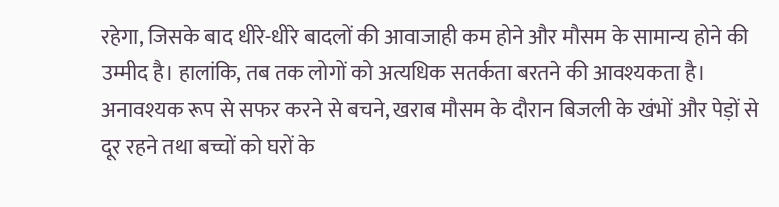रहेगा, जिसके बाद धीरे-धीरे बादलों की आवाजाही कम होने और मौसम के सामान्य होने की उम्मीद है। हालांकि, तब तक लोगों को अत्यधिक सतर्कता बरतने की आवश्यकता है। अनावश्यक रूप से सफर करने से बचने, खराब मौसम के दौरान बिजली के खंभों और पेड़ों से दूर रहने तथा बच्चों को घरों के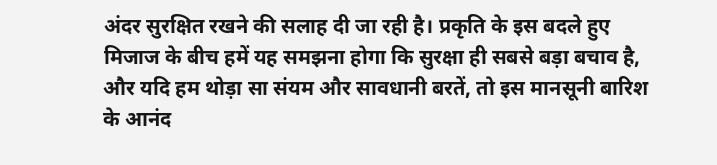अंदर सुरक्षित रखने की सलाह दी जा रही है। प्रकृति के इस बदले हुए मिजाज के बीच हमें यह समझना होगा कि सुरक्षा ही सबसे बड़ा बचाव है, और यदि हम थोड़ा सा संयम और सावधानी बरतें, तो इस मानसूनी बारिश के आनंद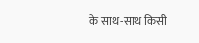के साथ-साथ किसी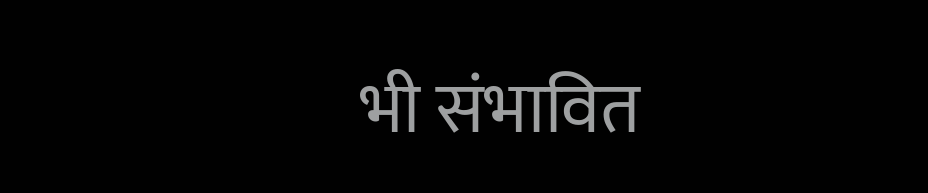भी संभावित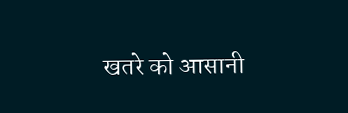खतरे को आसानी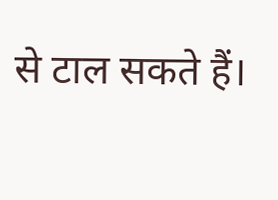से टाल सकते हैं।